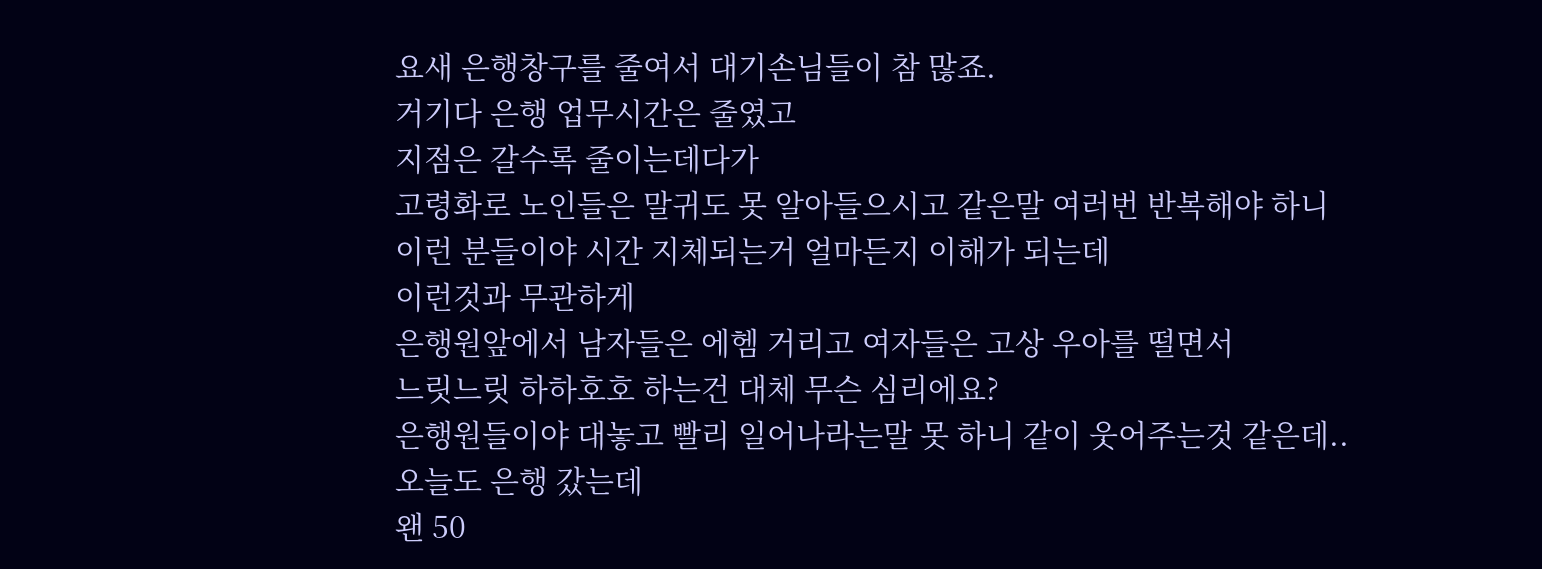요새 은행창구를 줄여서 대기손님들이 참 많죠.
거기다 은행 업무시간은 줄였고
지점은 갈수록 줄이는데다가
고령화로 노인들은 말귀도 못 알아들으시고 같은말 여러번 반복해야 하니
이런 분들이야 시간 지체되는거 얼마든지 이해가 되는데
이런것과 무관하게
은행원앞에서 남자들은 에헴 거리고 여자들은 고상 우아를 떨면서
느릿느릿 하하호호 하는건 대체 무슨 심리에요?
은행원들이야 대놓고 빨리 일어나라는말 못 하니 같이 웃어주는것 같은데..
오늘도 은행 갔는데
왠 50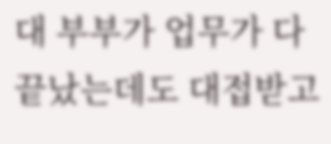대 부부가 업무가 다 끝났는데도 대접받고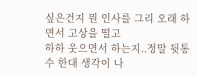싶은건지 뭔 인사를 그리 오래 하면서 고상을 떨고
하하 웃으면서 하는지..정말 뒷통수 한대 생각이 나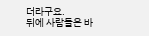더라구요.
뒤에 사람들은 바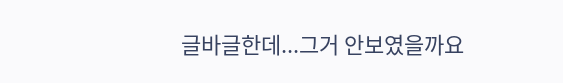글바글한데...그거 안보였을까요